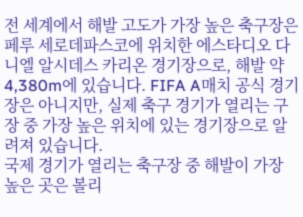전 세계에서 해발 고도가 가장 높은 축구장은 페루 세로데파스코에 위치한 에스타디오 다니엘 알시데스 카리온 경기장으로, 해발 약 4,380m에 있습니다. FIFA A매치 공식 경기장은 아니지만, 실제 축구 경기가 열리는 구장 중 가장 높은 위치에 있는 경기장으로 알려져 있습니다.
국제 경기가 열리는 축구장 중 해발이 가장 높은 곳은 볼리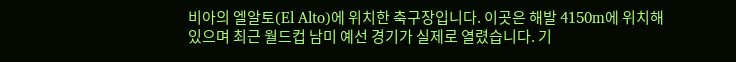비아의 엘알토(El Alto)에 위치한 축구장입니다. 이곳은 해발 4150m에 위치해 있으며 최근 월드컵 남미 예선 경기가 실제로 열렸습니다. 기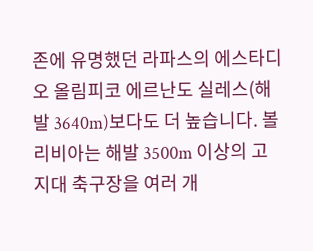존에 유명했던 라파스의 에스타디오 올림피코 에르난도 실레스(해발 3640m)보다도 더 높습니다. 볼리비아는 해발 3500m 이상의 고지대 축구장을 여러 개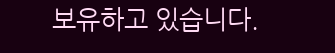보유하고 있습니다.